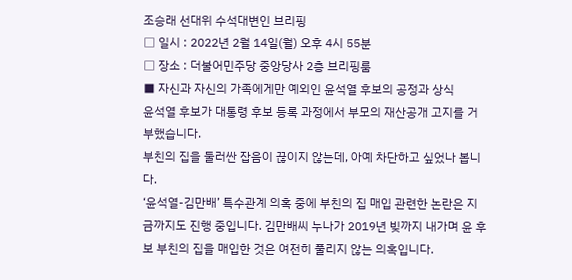조승래 선대위 수석대변인 브리핑
□ 일시 : 2022년 2월 14일(월) 오후 4시 55분
□ 장소 : 더불어민주당 중앙당사 2층 브리핑룸
■ 자신과 자신의 가족에게만 예외인 윤석열 후보의 공정과 상식
윤석열 후보가 대통령 후보 등록 과정에서 부모의 재산공개 고지를 거부했습니다.
부친의 집을 둘러싼 잡음이 끊이지 않는데, 아예 차단하고 싶었나 봅니다.
‘윤석열-김만배’ 특수관계 의혹 중에 부친의 집 매입 관련한 논란은 지금까지도 진행 중입니다. 김만배씨 누나가 2019년 빚까지 내가며 윤 후보 부친의 집을 매입한 것은 여전히 풀리지 않는 의혹입니다.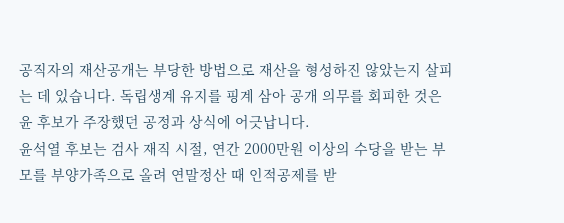공직자의 재산공개는 부당한 방법으로 재산을 형성하진 않았는지 살피는 데 있습니다. 독립생계 유지를 핑계 삼아 공개 의무를 회피한 것은 윤 후보가 주장했던 공정과 상식에 어긋납니다.
윤석열 후보는 검사 재직 시절, 연간 2000만원 이상의 수당을 받는 부모를 부양가족으로 올려 연말정산 때 인적공제를 받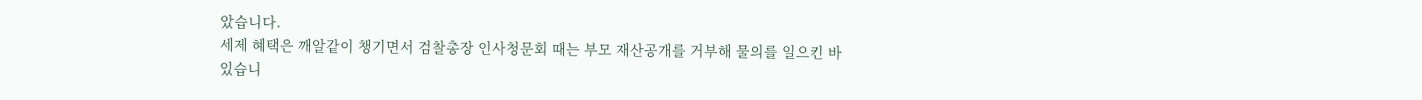았습니다.
세제 혜택은 깨알같이 챙기면서 검찰총장 인사청문회 때는 부모 재산공개를 거부해 물의를 일으킨 바 있습니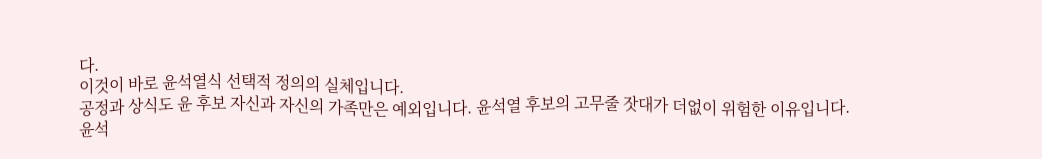다.
이것이 바로 윤석열식 선택적 정의의 실체입니다.
공정과 상식도 윤 후보 자신과 자신의 가족만은 예외입니다. 윤석열 후보의 고무줄 잣대가 더없이 위험한 이유입니다.
윤석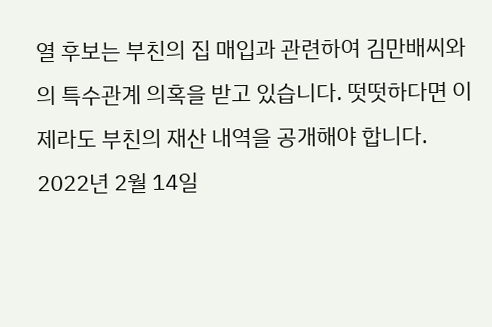열 후보는 부친의 집 매입과 관련하여 김만배씨와의 특수관계 의혹을 받고 있습니다. 떳떳하다면 이제라도 부친의 재산 내역을 공개해야 합니다.
2022년 2월 14일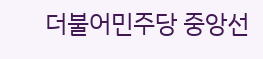더불어민주당 중앙선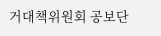거대책위원회 공보단